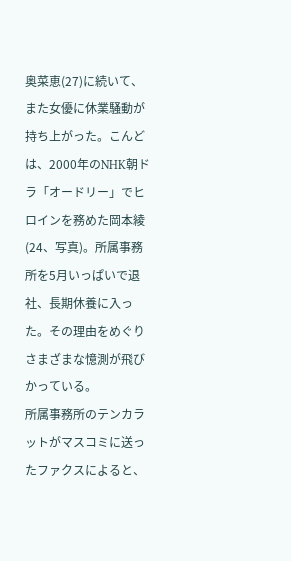奥菜恵(27)に続いて、また女優に休業騒動が持ち上がった。こんどは、2000年のNHK朝ドラ「オードリー」でヒロインを務めた岡本綾(24、写真)。所属事務所を5月いっぱいで退社、長期休養に入った。その理由をめぐりさまざまな憶測が飛びかっている。
所属事務所のテンカラットがマスコミに送ったファクスによると、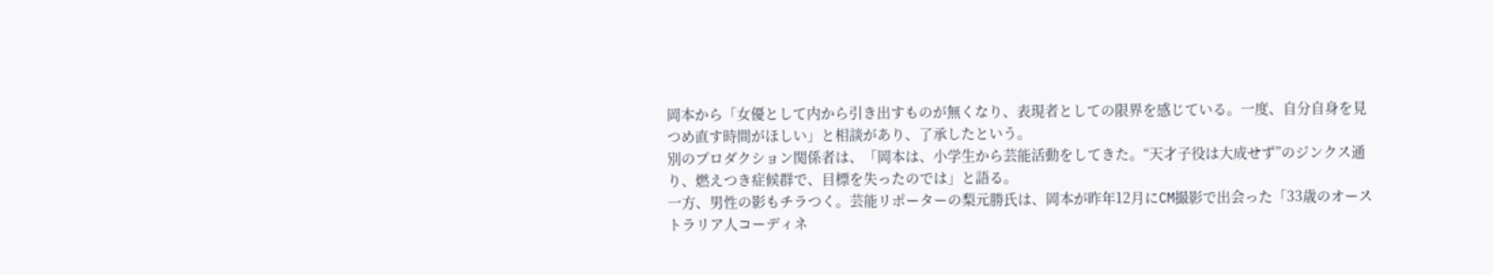岡本から「女優として内から引き出すものが無くなり、表現者としての限界を感じている。一度、自分自身を見つめ直す時間がほしい」と相談があり、了承したという。
別のプロダクション関係者は、「岡本は、小学生から芸能活動をしてきた。“天才子役は大成せず”のジンクス通り、燃えつき症候群で、目標を失ったのでは」と語る。
一方、男性の影もチラつく。芸能リポーターの梨元勝氏は、岡本が昨年12月にCM撮影で出会った「33歳のオーストラリア人コーディネ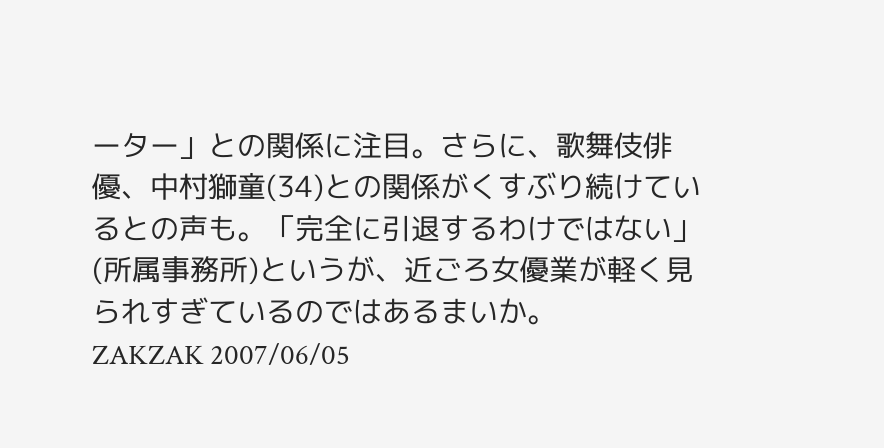ーター」との関係に注目。さらに、歌舞伎俳優、中村獅童(34)との関係がくすぶり続けているとの声も。「完全に引退するわけではない」(所属事務所)というが、近ごろ女優業が軽く見られすぎているのではあるまいか。
ZAKZAK 2007/06/05